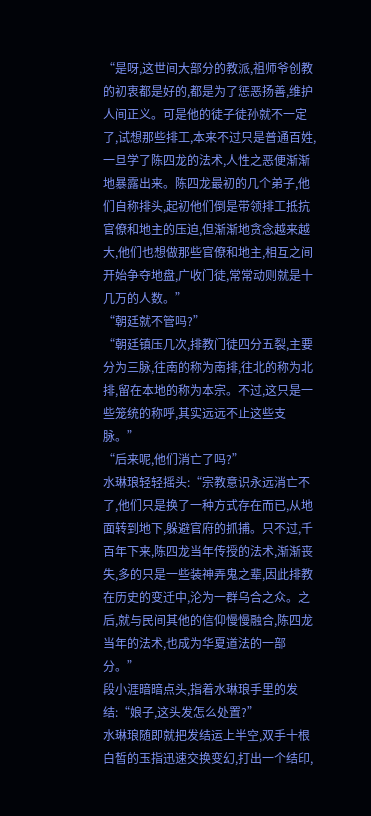“是呀,这世间大部分的教派,祖师爷创教的初衷都是好的,都是为了惩恶扬善,维护人间正义。可是他的徒子徒孙就不一定了,试想那些排工,本来不过只是普通百姓,一旦学了陈四龙的法术,人性之恶便渐渐地暴露出来。陈四龙最初的几个弟子,他们自称排头,起初他们倒是带领排工抵抗官僚和地主的压迫,但渐渐地贪念越来越大,他们也想做那些官僚和地主,相互之间开始争夺地盘,广收门徒,常常动则就是十几万的人数。”
“朝廷就不管吗?”
“朝廷镇压几次,排教门徒四分五裂,主要分为三脉,往南的称为南排,往北的称为北排,留在本地的称为本宗。不过,这只是一些笼统的称呼,其实远远不止这些支脉。”
“后来呢,他们消亡了吗?”
水琳琅轻轻摇头:“宗教意识永远消亡不了,他们只是换了一种方式存在而已,从地面转到地下,躲避官府的抓捕。只不过,千百年下来,陈四龙当年传授的法术,渐渐丧失,多的只是一些装神弄鬼之辈,因此排教在历史的变迁中,沦为一群乌合之众。之后,就与民间其他的信仰慢慢融合,陈四龙当年的法术,也成为华夏道法的一部分。”
段小涯暗暗点头,指着水琳琅手里的发结:“娘子,这头发怎么处置?”
水琳琅随即就把发结运上半空,双手十根白皙的玉指迅速交换变幻,打出一个结印,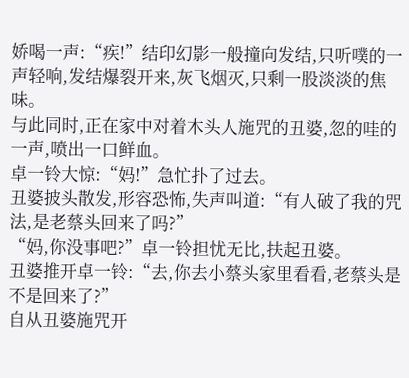娇喝一声:“疾!”结印幻影一般撞向发结,只听噗的一声轻响,发结爆裂开来,灰飞烟灭,只剩一股淡淡的焦味。
与此同时,正在家中对着木头人施咒的丑婆,忽的哇的一声,喷出一口鲜血。
卓一铃大惊:“妈!”急忙扑了过去。
丑婆披头散发,形容恐怖,失声叫道:“有人破了我的咒法,是老蔡头回来了吗?”
“妈,你没事吧?”卓一铃担忧无比,扶起丑婆。
丑婆推开卓一铃:“去,你去小蔡头家里看看,老蔡头是不是回来了?”
自从丑婆施咒开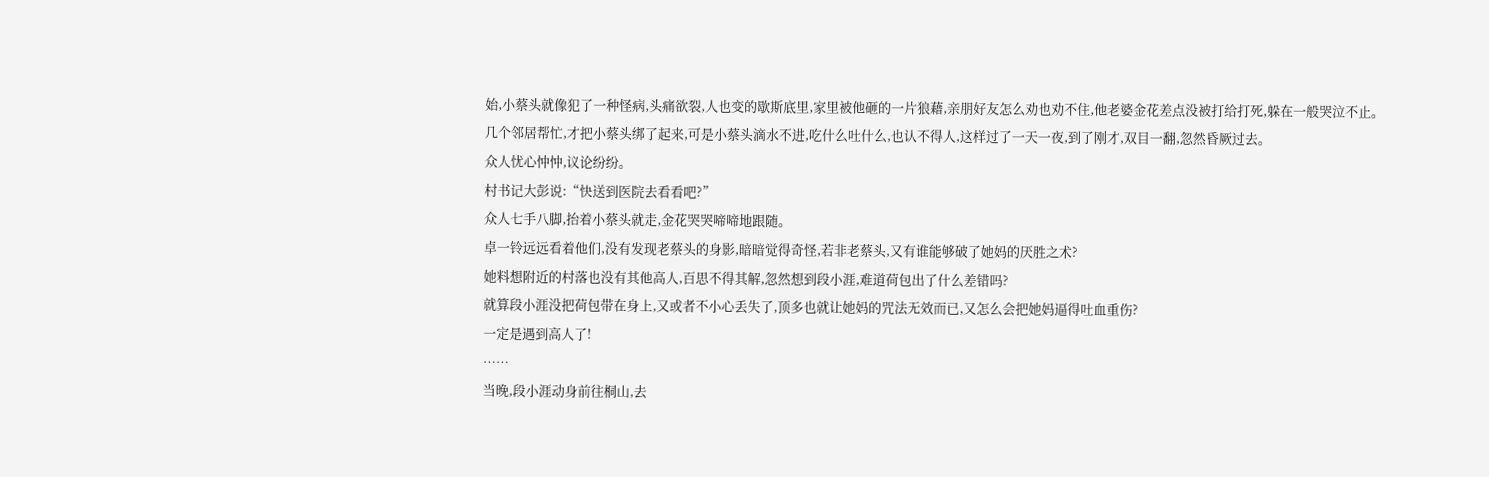始,小蔡头就像犯了一种怪病,头痛欲裂,人也变的歇斯底里,家里被他砸的一片狼藉,亲朋好友怎么劝也劝不住,他老婆金花差点没被打给打死,躲在一般哭泣不止。
几个邻居帮忙,才把小蔡头绑了起来,可是小蔡头滴水不进,吃什么吐什么,也认不得人,这样过了一天一夜,到了刚才,双目一翻,忽然昏厥过去。
众人忧心忡忡,议论纷纷。
村书记大彭说:“快送到医院去看看吧?”
众人七手八脚,抬着小蔡头就走,金花哭哭啼啼地跟随。
卓一铃远远看着他们,没有发现老蔡头的身影,暗暗觉得奇怪,若非老蔡头,又有谁能够破了她妈的厌胜之术?
她料想附近的村落也没有其他高人,百思不得其解,忽然想到段小涯,难道荷包出了什么差错吗?
就算段小涯没把荷包带在身上,又或者不小心丢失了,顶多也就让她妈的咒法无效而已,又怎么会把她妈逼得吐血重伤?
一定是遇到高人了!
……
当晚,段小涯动身前往桐山,去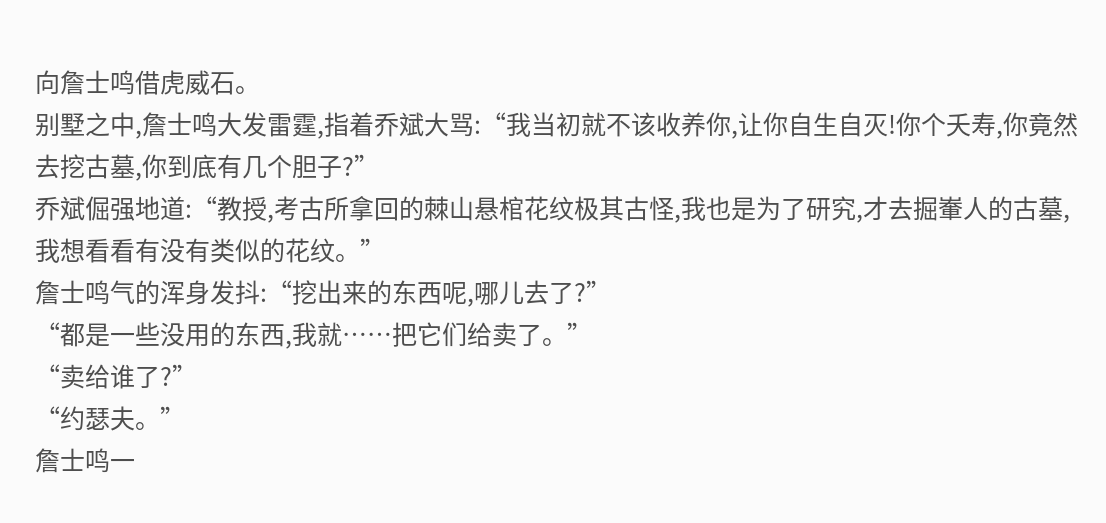向詹士鸣借虎威石。
别墅之中,詹士鸣大发雷霆,指着乔斌大骂:“我当初就不该收养你,让你自生自灭!你个夭寿,你竟然去挖古墓,你到底有几个胆子?”
乔斌倔强地道:“教授,考古所拿回的棘山悬棺花纹极其古怪,我也是为了研究,才去掘輋人的古墓,我想看看有没有类似的花纹。”
詹士鸣气的浑身发抖:“挖出来的东西呢,哪儿去了?”
“都是一些没用的东西,我就……把它们给卖了。”
“卖给谁了?”
“约瑟夫。”
詹士鸣一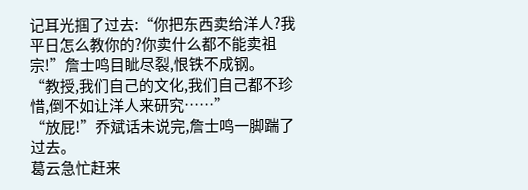记耳光掴了过去:“你把东西卖给洋人?我平日怎么教你的?你卖什么都不能卖祖宗!”詹士鸣目眦尽裂,恨铁不成钢。
“教授,我们自己的文化,我们自己都不珍惜,倒不如让洋人来研究……”
“放屁!”乔斌话未说完,詹士鸣一脚踹了过去。
葛云急忙赶来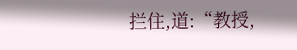拦住,道:“教授,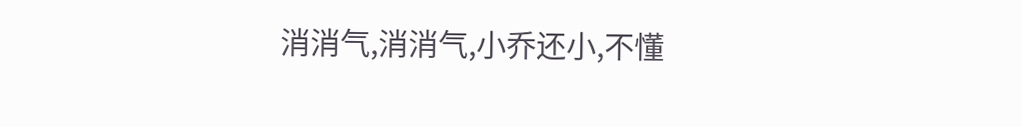消消气,消消气,小乔还小,不懂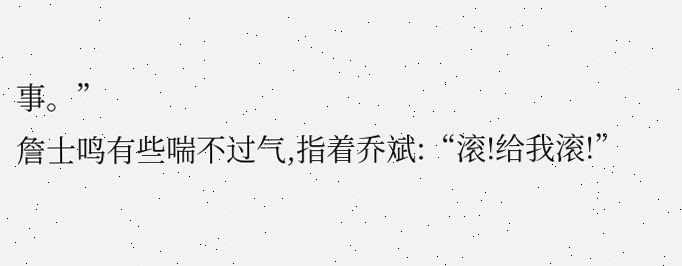事。”
詹士鸣有些喘不过气,指着乔斌:“滚!给我滚!”